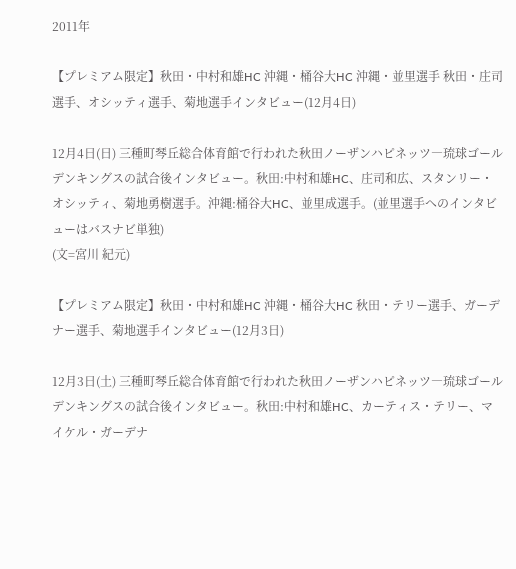2011年

【プレミアム限定】秋田・中村和雄HC 沖縄・桶谷大HC 沖縄・並里選手 秋田・庄司選手、オシッティ選手、菊地選手インタビュー(12月4日)

12月4日(日) 三種町琴丘総合体育館で行われた秋田ノーザンハピネッツ―琉球ゴールデンキングスの試合後インタビュー。秋田:中村和雄HC、庄司和広、スタンリー・オシッティ、菊地勇樹選手。沖縄:桶谷大HC、並里成選手。(並里選手へのインタビューはバスナビ単独)
(文=宮川 紀元)

【プレミアム限定】秋田・中村和雄HC 沖縄・桶谷大HC 秋田・テリー選手、ガーデナー選手、菊地選手インタビュー(12月3日)

12月3日(土) 三種町琴丘総合体育館で行われた秋田ノーザンハピネッツ―琉球ゴールデンキングスの試合後インタビュー。秋田:中村和雄HC、カーティス・テリー、マイケル・ガーデナ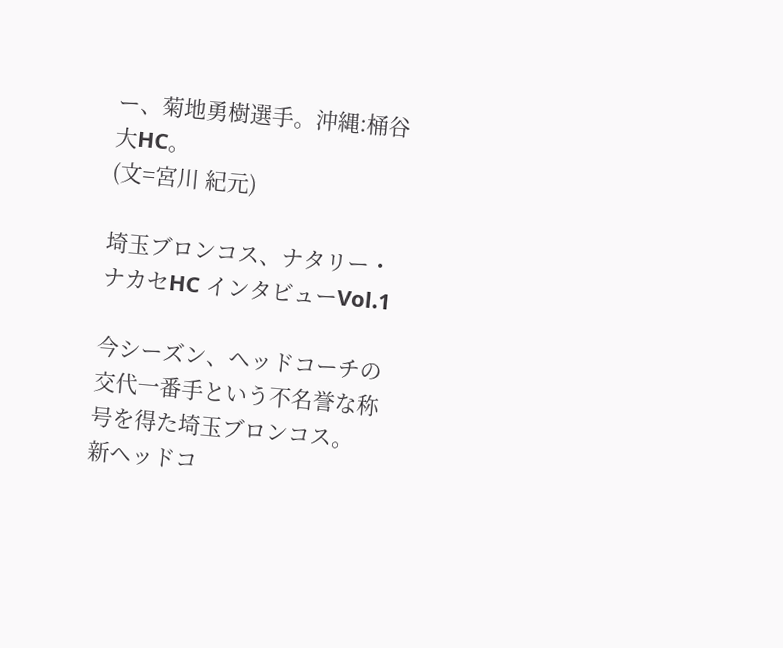ー、菊地勇樹選手。沖縄:桶谷大HC。
(文=宮川 紀元)

埼玉ブロンコス、ナタリー・ナカセHC インタビューVol.1

今シーズン、ヘッドコーチの交代一番手という不名誉な称号を得た埼玉ブロンコス。
新ヘッドコ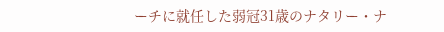ーチに就任した弱冠31歳のナタリー・ナ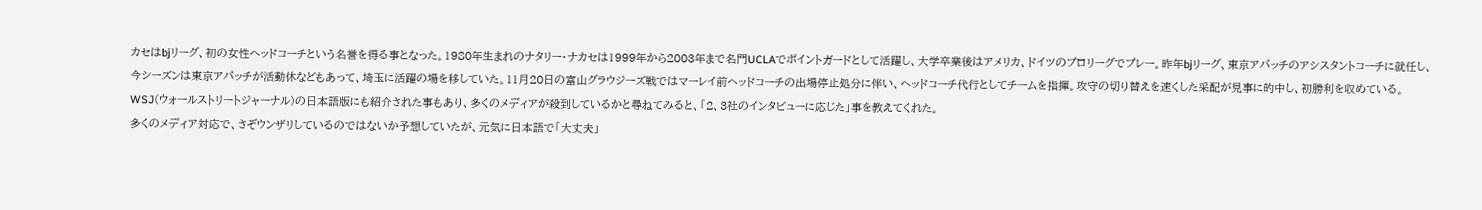カセはbjリーグ、初の女性ヘッドコーチという名誉を得る事となった。1980年生まれのナタリー・ナカセは1999年から2003年まで名門UCLAでポイントガードとして活躍し、大学卒業後はアメリカ、ドイツのプロリーグでプレー。昨年bjリーグ、東京アパッチのアシスタントコーチに就任し、今シーズンは東京アパッチが活動休などもあって、埼玉に活躍の場を移していた。11月20日の富山グラウジーズ戦ではマーレイ前ヘッドコーチの出場停止処分に伴い、ヘッドコーチ代行としてチームを指揮。攻守の切り替えを速くした采配が見事に的中し、初勝利を収めている。
WSJ(ウォールストリートジャーナル)の日本語版にも紹介された事もあり、多くのメディアが殺到しているかと尋ねてみると、「2、3社のインタビューに応じた」事を教えてくれた。
多くのメディア対応で、さぞウンザリしているのではないか予想していたが、元気に日本語で「大丈夫」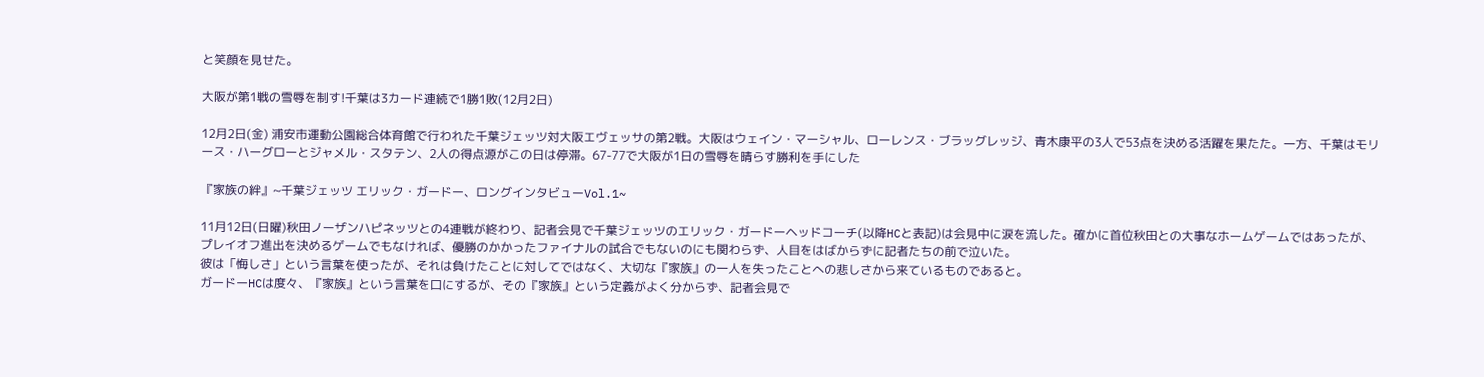と笑顔を見せた。

大阪が第1戦の雪辱を制す!千葉は3カード連続で1勝1敗(12月2日)

12月2日(金) 浦安市運動公園総合体育館で行われた千葉ジェッツ対大阪エヴェッサの第2戦。大阪はウェイン・マーシャル、ローレンス・ブラッグレッジ、青木康平の3人で53点を決める活躍を果たた。一方、千葉はモリース・ハーグローとジャメル・スタテン、2人の得点源がこの日は停滞。67-77で大阪が1日の雪辱を晴らす勝利を手にした

『家族の絆』~千葉ジェッツ エリック・ガードー、ロングインタビューVol.1~

11月12日(日曜)秋田ノーザンハピネッツとの4連戦が終わり、記者会見で千葉ジェッツのエリック・ガードーヘッドコーチ(以降HCと表記)は会見中に涙を流した。確かに首位秋田との大事なホームゲームではあったが、プレイオフ進出を決めるゲームでもなければ、優勝のかかったファイナルの試合でもないのにも関わらず、人目をはばからずに記者たちの前で泣いた。
彼は「悔しさ」という言葉を使ったが、それは負けたことに対してではなく、大切な『家族』の一人を失ったことへの悲しさから来ているものであると。
ガードーHCは度々、『家族』という言葉を口にするが、その『家族』という定義がよく分からず、記者会見で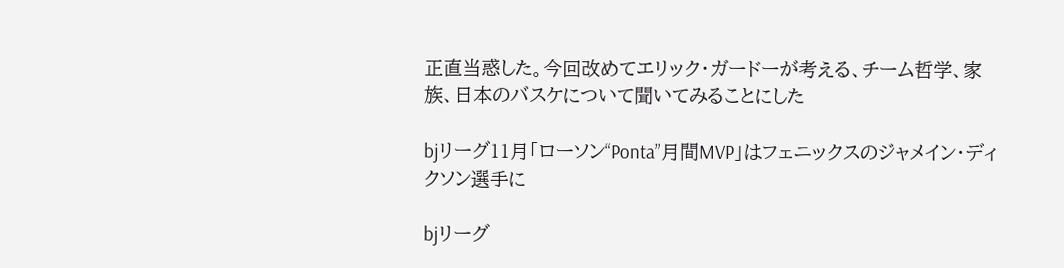正直当惑した。今回改めてエリック・ガードーが考える、チーム哲学、家族、日本のバスケについて聞いてみることにした

bjリーグ11月「ローソン“Ponta”月間MVP」はフェニックスのジャメイン・ディクソン選手に

bjリーグ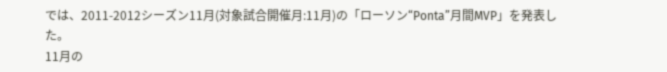では、2011-2012シーズン11月(対象試合開催月:11月)の「ローソン“Ponta”月間MVP」を発表した。
11月の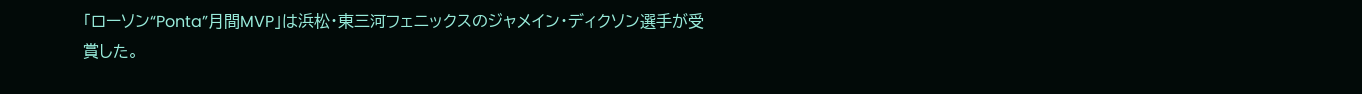「ローソン“Ponta”月間MVP」は浜松・東三河フェニックスのジャメイン・ディクソン選手が受賞した。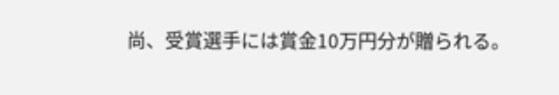尚、受賞選手には賞金10万円分が贈られる。